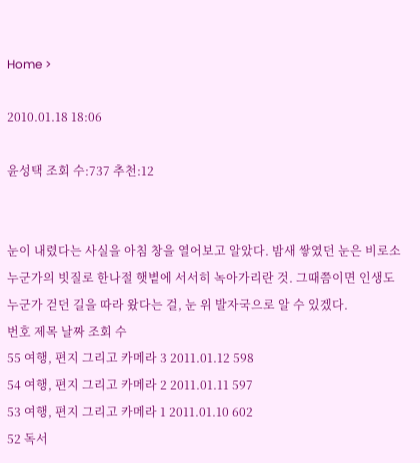Home >

2010.01.18 18:06

윤성택 조회 수:737 추천:12


눈이 내렸다는 사실을 아침 창을 열어보고 알았다. 밤새 쌓였던 눈은 비로소 누군가의 빗질로 한나절 햇볕에 서서히 녹아가리란 것. 그때쯤이면 인생도 누군가 걷던 길을 따라 왔다는 걸, 눈 위 발자국으로 알 수 있겠다.
번호 제목 날짜 조회 수
55 여행, 편지 그리고 카메라 3 2011.01.12 598
54 여행, 편지 그리고 카메라 2 2011.01.11 597
53 여행, 편지 그리고 카메라 1 2011.01.10 602
52 독서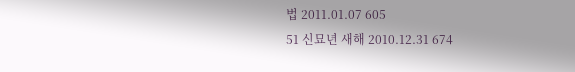법 2011.01.07 605
51 신묘년 새해 2010.12.31 674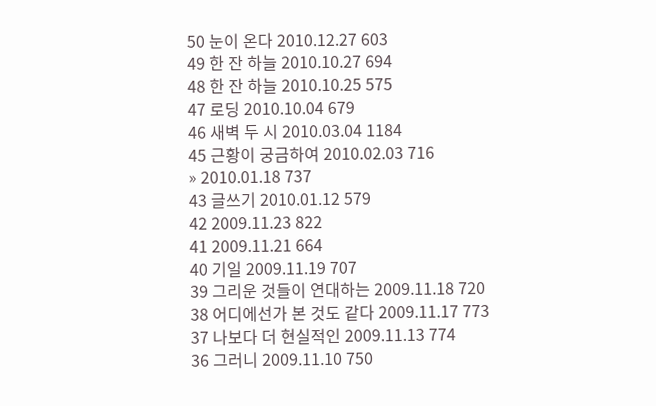50 눈이 온다 2010.12.27 603
49 한 잔 하늘 2010.10.27 694
48 한 잔 하늘 2010.10.25 575
47 로딩 2010.10.04 679
46 새벽 두 시 2010.03.04 1184
45 근황이 궁금하여 2010.02.03 716
» 2010.01.18 737
43 글쓰기 2010.01.12 579
42 2009.11.23 822
41 2009.11.21 664
40 기일 2009.11.19 707
39 그리운 것들이 연대하는 2009.11.18 720
38 어디에선가 본 것도 같다 2009.11.17 773
37 나보다 더 현실적인 2009.11.13 774
36 그러니 2009.11.10 750